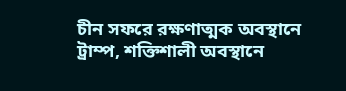চীন সফরে রক্ষণাত্মক অবস্থানে ট্রাম্প, শক্তিশালী অবস্থানে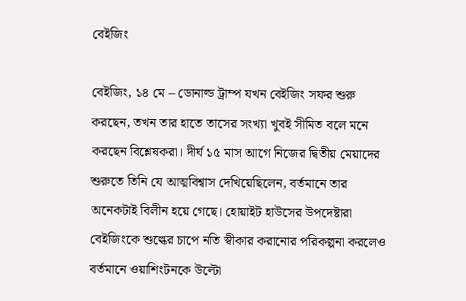বেইজিং

বেইজিং, ১৪ মে – ডোনাল্ড ট্রাম্প যখন বেইজিং সফর শুরু করছেন, তখন তার হাতে তাসের সংখ্যা খুবই সীমিত বলে মনে করছেন বিশ্লেষকরা। দীর্ঘ ১৫ মাস আগে নিজের দ্বিতীয় মেয়াদের শুরুতে তিনি যে আত্মবিশ্বাস দেখিয়েছিলেন, বর্তমানে তার অনেকটাই বিলীন হয়ে গেছে। হোয়াইট হাউসের উপদেষ্টারা বেইজিংকে শুল্কের চাপে নতি স্বীকার করানোর পরিকল্পনা করলেও বর্তমানে ওয়াশিংটনকে উল্টো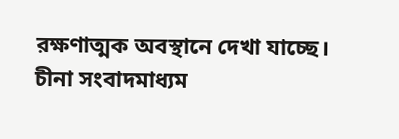রক্ষণাত্মক অবস্থানে দেখা যাচ্ছে।
চীনা সংবাদমাধ্যম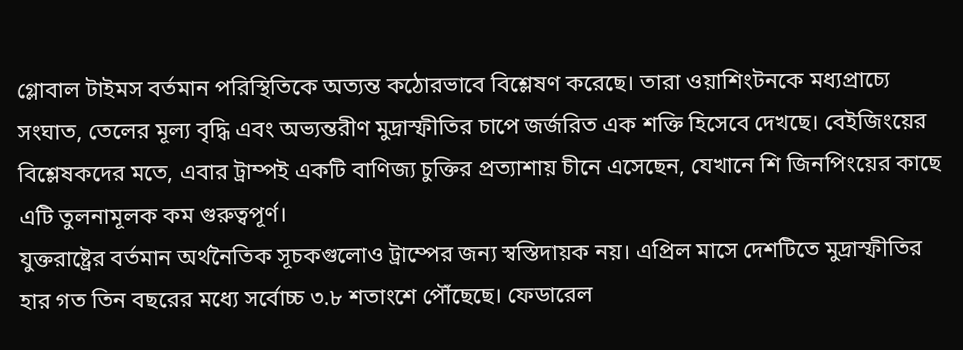গ্লোবাল টাইমস বর্তমান পরিস্থিতিকে অত্যন্ত কঠোরভাবে বিশ্লেষণ করেছে। তারা ওয়াশিংটনকে মধ্যপ্রাচ্যে সংঘাত, তেলের মূল্য বৃদ্ধি এবং অভ্যন্তরীণ মুদ্রাস্ফীতির চাপে জর্জরিত এক শক্তি হিসেবে দেখছে। বেইজিংয়ের বিশ্লেষকদের মতে, এবার ট্রাম্পই একটি বাণিজ্য চুক্তির প্রত্যাশায় চীনে এসেছেন, যেখানে শি জিনপিংয়ের কাছে এটি তুলনামূলক কম গুরুত্বপূর্ণ।
যুক্তরাষ্ট্রের বর্তমান অর্থনৈতিক সূচকগুলোও ট্রাম্পের জন্য স্বস্তিদায়ক নয়। এপ্রিল মাসে দেশটিতে মুদ্রাস্ফীতির হার গত তিন বছরের মধ্যে সর্বোচ্চ ৩.৮ শতাংশে পৌঁছেছে। ফেডারেল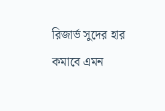রিজার্ভ সুদের হার কমাবে এমন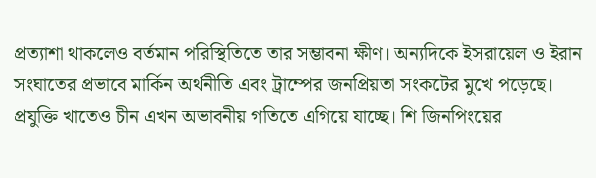প্রত্যাশা থাকলেও বর্তমান পরিস্থিতিতে তার সম্ভাবনা ক্ষীণ। অন্যদিকে ইসরায়েল ও ইরান সংঘাতের প্রভাবে মার্কিন অর্থনীতি এবং ট্রাম্পের জনপ্রিয়তা সংকটের মুখে পড়েছে।
প্রযুক্তি খাতেও চীন এখন অভাবনীয় গতিতে এগিয়ে যাচ্ছে। শি জিনপিংয়ের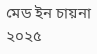মেড ইন চায়না ২০২৫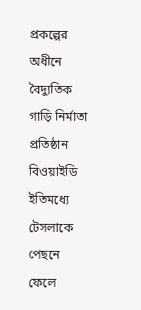প্রকল্পের অধীনে বৈদ্যুতিক গাড়ি নির্মাতা প্রতিষ্ঠান বিওয়াইডি ইতিমধ্যে টেসলাকে পেছনে ফেলে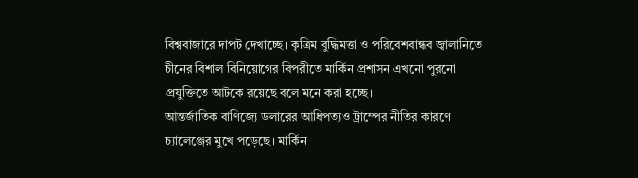বিশ্ববাজারে দাপট দেখাচ্ছে। কৃত্রিম বুদ্ধিমত্তা ও পরিবেশবান্ধব জ্বালানিতে চীনের বিশাল বিনিয়োগের বিপরীতে মার্কিন প্রশাসন এখনো পুরনো প্রযুক্তিতে আটকে রয়েছে বলে মনে করা হচ্ছে।
আন্তর্জাতিক বাণিজ্যে ডলারের আধিপত্যও ট্রাম্পের নীতির কারণে চ্যালেঞ্জের মুখে পড়েছে। মার্কিন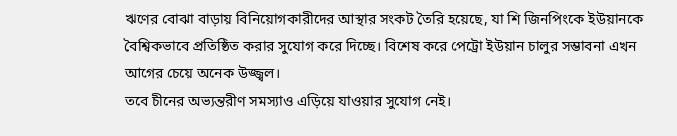ঋণের বোঝা বাড়ায় বিনিয়োগকারীদের আস্থার সংকট তৈরি হয়েছে, যা শি জিনপিংকে ইউয়ানকে বৈশ্বিকভাবে প্রতিষ্ঠিত করার সুযোগ করে দিচ্ছে। বিশেষ করে পেট্রো ইউয়ান চালুর সম্ভাবনা এখন আগের চেয়ে অনেক উজ্জ্বল।
তবে চীনের অভ্যন্তরীণ সমস্যাও এড়িয়ে যাওয়ার সুযোগ নেই।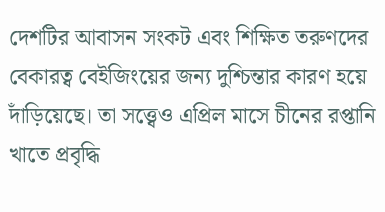দেশটির আবাসন সংকট এবং শিক্ষিত তরুণদের বেকারত্ব বেইজিংয়ের জন্য দুশ্চিন্তার কারণ হয়ে দাঁড়িয়েছে। তা সত্ত্বেও এপ্রিল মাসে চীনের রপ্তানি খাতে প্রবৃদ্ধি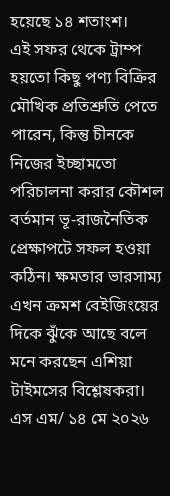হয়েছে ১৪ শতাংশ।
এই সফর থেকে ট্রাম্প হয়তো কিছু পণ্য বিক্রির মৌখিক প্রতিশ্রুতি পেতে পারেন, কিন্তু চীনকে নিজের ইচ্ছামতো পরিচালনা করার কৌশল বর্তমান ভূ-রাজনৈতিক প্রেক্ষাপটে সফল হওয়া কঠিন। ক্ষমতার ভারসাম্য এখন ক্রমশ বেইজিংয়ের দিকে ঝুঁকে আছে বলে মনে করছেন এশিয়া টাইমসের বিশ্লেষকরা।
এস এম/ ১৪ মে ২০২৬